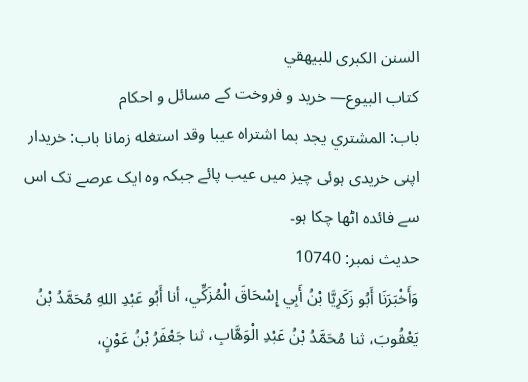السنن الكبرى للبيهقي
كتاب البيوع— خرید و فروخت کے مسائل و احکام
باب: المشتري يجد بما اشتراه عيبا وقد استغله زمانا باب: خریدار اپنی خریدی ہوئی چیز میں عیب پائے جبکہ وہ ایک عرصے تک اس سے فائدہ اٹھا چکا ہو۔
حدیث نمبر: 10740
وَأَخْبَرَنَا أَبُو زَكَرِيَّا بْنُ أَبِي إِسْحَاقَ الْمُزَكِّي، أنا أَبُو عَبْدِ اللهِ مُحَمَّدُ بْنُ يَعْقُوبَ، ثنا مُحَمَّدُ بْنُ عَبْدِ الْوَهَّابِ، ثنا جَعْفَرُ بْنُ عَوْنٍ،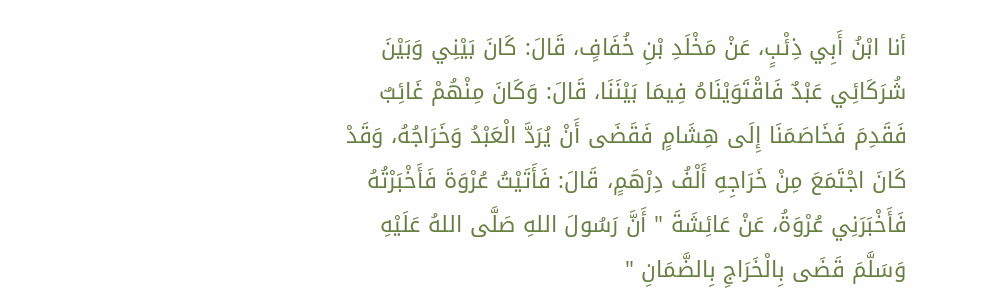أنا ابْنُ أَبِي ذِئْبٍ، عَنْ مَخْلَدِ بْنِ خُفَافٍ، قَالَ: كَانَ بَيْنِي وَبَيْنَ شُرَكَائِي عَبْدٌ فَاقْتَوَيْنَاهُ فِيمَا بَيْنَنَا، قَالَ: وَكَانَ مِنْهُمْ غَائِبٌ فَقَدِمَ فَخَاصَمَنَا إِلَى هِشَامٍ فَقَضَى أَنْ يُرَدَّ الْعَبْدُ وَخَرَاجُهُ، وَقَدْ كَانَ اجْتَمَعَ مِنْ خَرَاجِهِ أَلْفُ دِرْهَمٍ، قَالَ: فَأَتَيْتُ عُرْوَةَ فَأَخْبَرْتُهُ فَأَخْبَرَنِي عُرْوَةُ، عَنْ عَائِشَةَ " أَنَّ رَسُولَ اللهِ صَلَّى اللهُ عَلَيْهِ وَسَلَّمَ قَضَى بِالْخَرَاجِ بِالضَّمَانِ "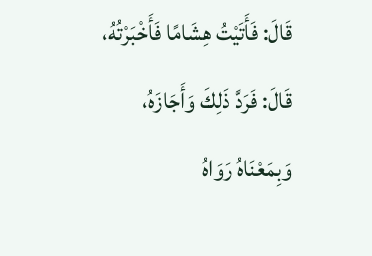قَالَ: فَأَتَيْتُ هِشَامًا فَأَخْبَرْتُهُ، قَالَ: فَرَدَّ ذَلِكَ وَأَجَازَهُ، وَبِمَعْنَاهُ رَوَاهُ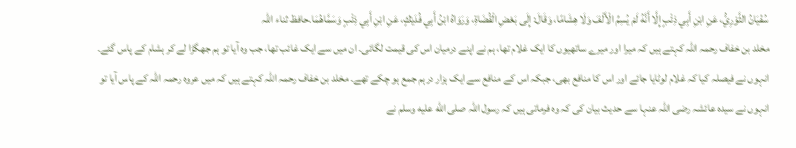سُفْيَانُ الثَّوْرِيُّ، عَنِ ابْنِ أَبِي ذِئْبٍ إِلَّا أَنَّهُ لَمْ يُسِمِّ الْأَلْفَ وَلَا هِشَامًا، وَقَالَ: إِلَى بَعْضِ الْقُضَاةِ، وَرَوَاهُ ابْنُ أَبِي فُدَيْكٍ، عَنِ ابْنِ أَبِي ذِئْبٍ وَسَمَّاهُمَا.حافظ ثناء اللہ
مخلد بن خفاف رحمہ اللہ کہتے ہیں کہ میرا اور میرے ساتھیوں کا ایک غلام تھا، ہم نے اپنے درمیان اس کی قیمت لگائی۔ ان میں سے ایک غائب تھا، جب وہ آیا تو ہم جھگڑا لے کر ہشام کے پاس گئے۔ انہوں نے فیصلہ کیا کہ غلام لوٹایا جائے اور اس کا منافع بھی، جبکہ اس کے منافع سے ایک ہزار درہم جمع ہو چکے تھے۔ مخلد بن خفاف رحمہ اللہ کہتے ہیں کہ میں عروہ رحمہ اللہ کے پاس آیا تو انہوں نے سیدہ عائشہ رضی اللہ عنہا سے حدیث بیان کی کہ وہ فرماتی ہیں کہ رسول اللہ صلى الله عليه وسلم نے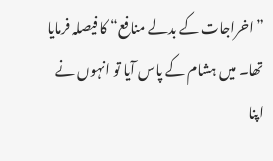”اخراجات کے بدلے منافع“ کا فیصلہ فرمایا تھا۔ میں ہشام کے پاس آیا تو انہوں نے اپنا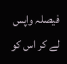فیصلہ واپس لے کر اس کو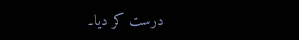درست کر دیا۔